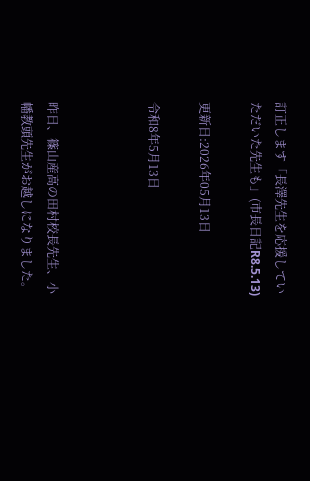訂正します「長澤先生を応援していただいた先生も」(市長日記R8.5.13)

更新日:2026年05月13日

令和8年5月13日



昨日、篠山産高の田村校長先生、小幡教頭先生がお越しになりました。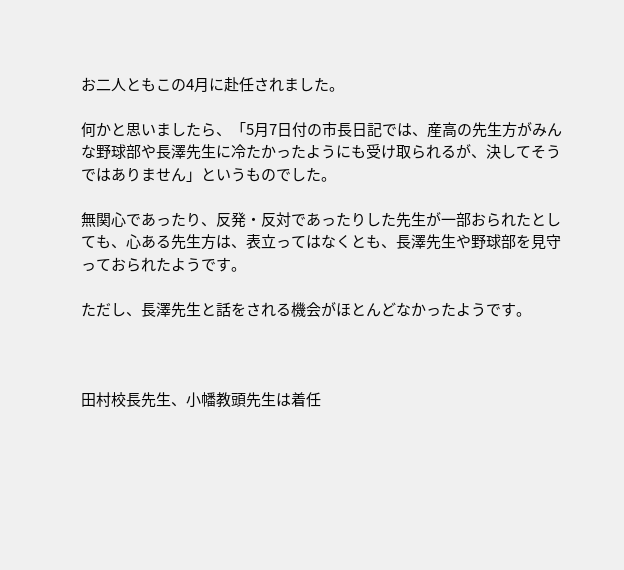お二人ともこの4月に赴任されました。

何かと思いましたら、「5月7日付の市長日記では、産高の先生方がみんな野球部や長澤先生に冷たかったようにも受け取られるが、決してそうではありません」というものでした。

無関心であったり、反発・反対であったりした先生が一部おられたとしても、心ある先生方は、表立ってはなくとも、長澤先生や野球部を見守っておられたようです。

ただし、長澤先生と話をされる機会がほとんどなかったようです。



田村校長先生、小幡教頭先生は着任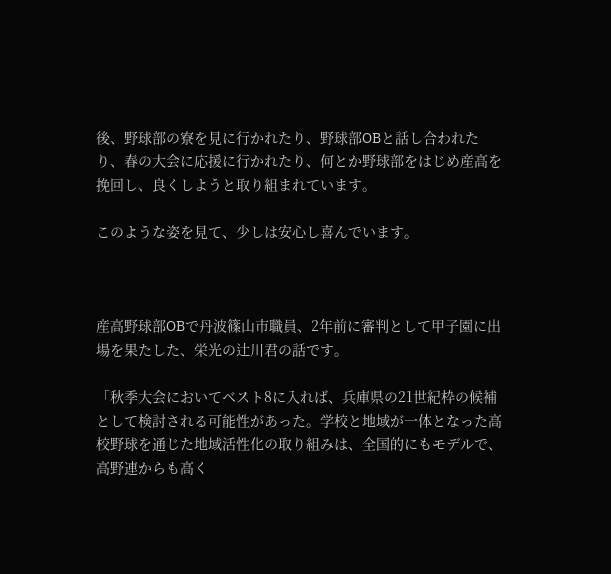後、野球部の寮を見に行かれたり、野球部OBと話し合われたり、春の大会に応援に行かれたり、何とか野球部をはじめ産高を挽回し、良くしようと取り組まれています。

このような姿を見て、少しは安心し喜んでいます。



産高野球部OBで丹波篠山市職員、2年前に審判として甲子園に出場を果たした、栄光の辻川君の話です。

「秋季大会においてベスト8に入れば、兵庫県の21世紀枠の候補として検討される可能性があった。学校と地域が一体となった高校野球を通じた地域活性化の取り組みは、全国的にもモデルで、高野連からも高く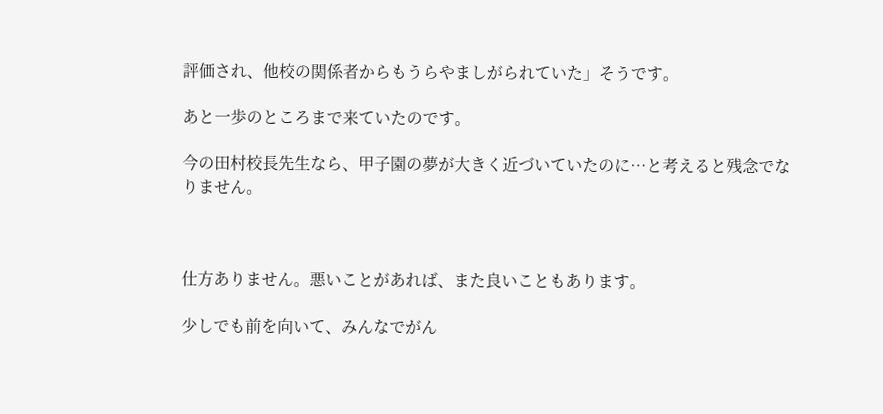評価され、他校の関係者からもうらやましがられていた」そうです。

あと一歩のところまで来ていたのです。

今の田村校長先生なら、甲子園の夢が大きく近づいていたのに…と考えると残念でなりません。



仕方ありません。悪いことがあれば、また良いこともあります。

少しでも前を向いて、みんなでがん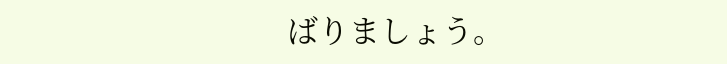ばりましょう。